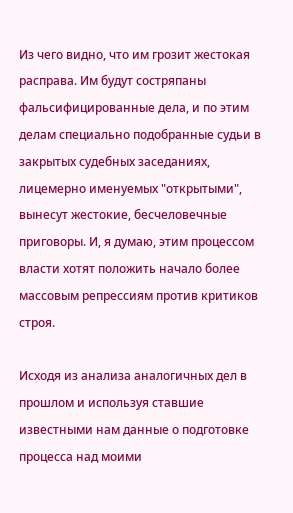Из чего видно, что им грозит жестокая расправа. Им будут состряпаны фальсифицированные дела, и по этим делам специально подобранные судьи в закрытых судебных заседаниях, лицемерно именуемых "открытыми", вынесут жестокие, бесчеловечные приговоры. И, я думаю, этим процессом власти хотят положить начало более массовым репрессиям против критиков строя.

Исходя из анализа аналогичных дел в прошлом и используя ставшие известными нам данные о подготовке процесса над моими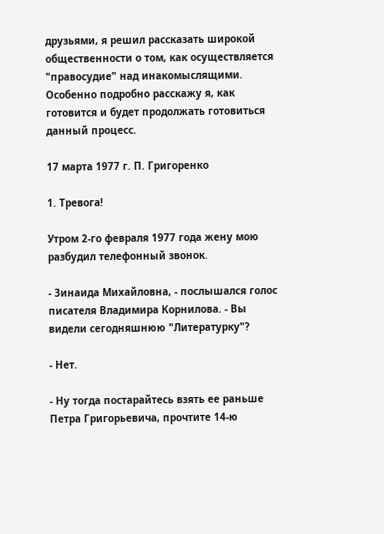друзьями, я решил рассказать широкой общественности о том, как осуществляется "правосудие" над инакомыслящими. Особенно подробно расскажу я, как готовится и будет продолжать готовиться данный процесс.

17 марта 1977 г. П. Григоренко

1. Тревога!

Утром 2-го февраля 1977 года жену мою разбудил телефонный звонок.

- Зинаида Михайловна, - послышался голос писателя Владимира Корнилова. - Вы видели сегодняшнюю "Литературку"?

- Нет.

- Ну тогда постарайтесь взять ее раньше Петра Григорьевича, прочтите 14-ю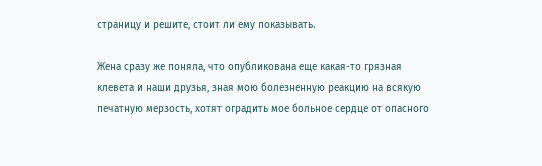страницу и решите, стоит ли ему показывать.

Жена сразу же поняла, что опубликована еще какая-то грязная клевета и наши друзья, зная мою болезненную реакцию на всякую печатную мерзость, хотят оградить мое больное сердце от опасного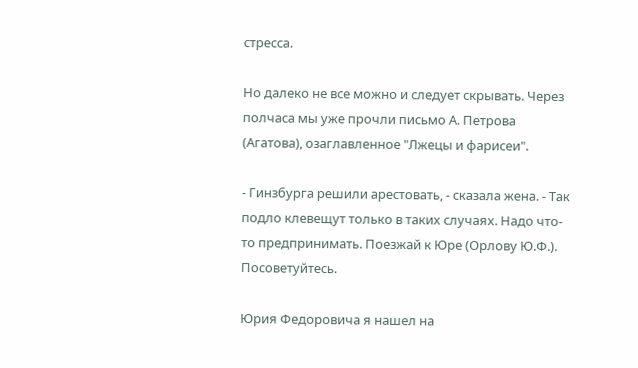стресса.

Но далеко не все можно и следует скрывать. Через полчаса мы уже прочли письмо А. Петрова (Агатова), озаглавленное "Лжецы и фарисеи".

- Гинзбурга решили арестовать, - сказала жена. - Так подло клевещут только в таких случаях. Надо что-то предпринимать. Поезжай к Юре (Орлову Ю.Ф.). Посоветуйтесь.

Юрия Федоровича я нашел на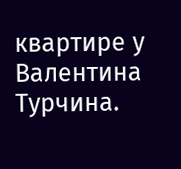квартире у Валентина Турчина.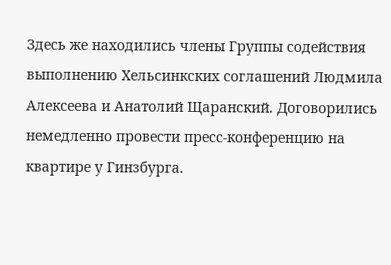Здесь же находились члены Группы содействия выполнению Хельсинкских соглашений Людмила Алексеева и Анатолий Щаранский. Договорились немедленно провести пресс-конференцию на квартире у Гинзбурга.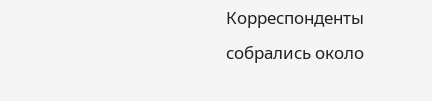Корреспонденты собрались около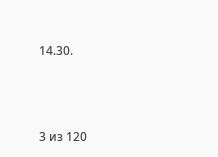14.30.



3 из 120